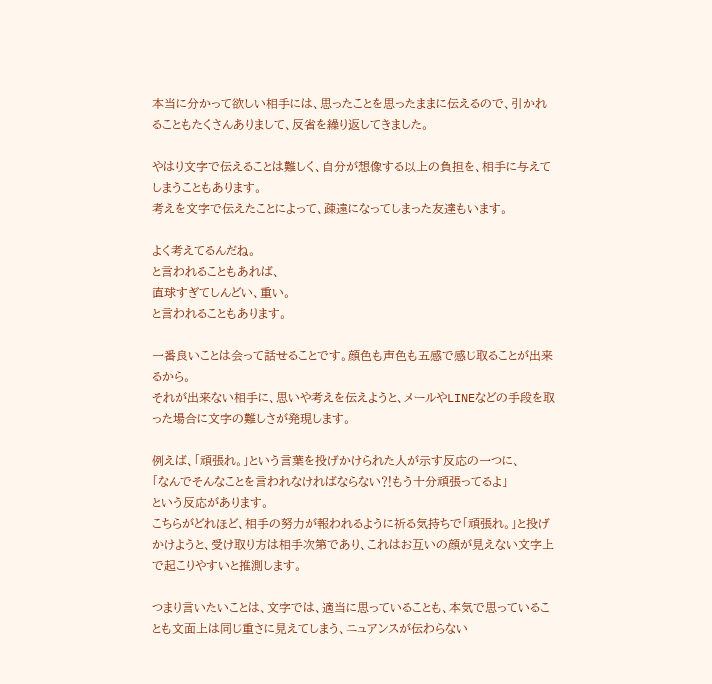本当に分かって欲しい相手には、思ったことを思ったままに伝えるので、引かれることもたくさんありまして、反省を繰り返してきました。

やはり文字で伝えることは難しく、自分が想像する以上の負担を、相手に与えてしまうこともあります。
考えを文字で伝えたことによって、疎遠になってしまった友達もいます。

よく考えてるんだね。
と言われることもあれば、
直球すぎてしんどい、重い。
と言われることもあります。

一番良いことは会って話せることです。顔色も声色も五感で感じ取ることが出来るから。
それが出来ない相手に、思いや考えを伝えようと、メールやLINEなどの手段を取った場合に文字の難しさが発現します。

例えば、「頑張れ。」という言葉を投げかけられた人が示す反応の一つに、
「なんでそんなことを言われなければならない⁈もう十分頑張ってるよ」
という反応があります。
こちらがどれほど、相手の努力が報われるように祈る気持ちで「頑張れ。」と投げかけようと、受け取り方は相手次第であり、これはお互いの顔が見えない文字上で起こりやすいと推測します。

つまり言いたいことは、文字では、適当に思っていることも、本気で思っていることも文面上は同じ重さに見えてしまう、ニュアンスが伝わらない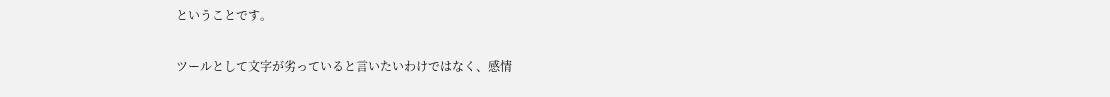ということです。

ツールとして文字が劣っていると言いたいわけではなく、感情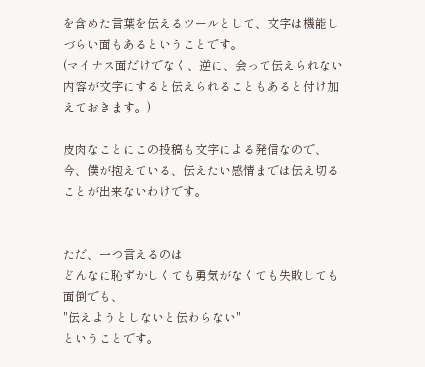を含めた言葉を伝えるツールとして、文字は機能しづらい面もあるということです。
(マイナス面だけでなく、逆に、会って伝えられない内容が文字にすると伝えられることもあると付け加えておきます。)

皮肉なことにこの投稿も文字による発信なので、今、僕が抱えている、伝えたい感情までは伝え切ることが出来ないわけです。


ただ、一つ言えるのは
どんなに恥ずかしくても勇気がなくても失敗しても面倒でも、
"伝えようとしないと伝わらない"
ということです。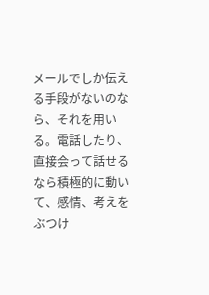メールでしか伝える手段がないのなら、それを用いる。電話したり、直接会って話せるなら積極的に動いて、感情、考えをぶつけ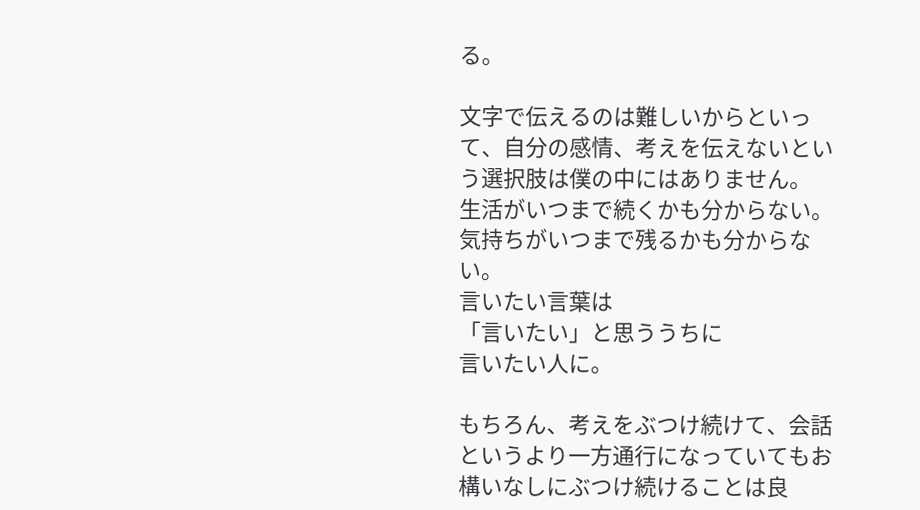る。

文字で伝えるのは難しいからといって、自分の感情、考えを伝えないという選択肢は僕の中にはありません。
生活がいつまで続くかも分からない。
気持ちがいつまで残るかも分からない。
言いたい言葉は
「言いたい」と思ううちに
言いたい人に。

もちろん、考えをぶつけ続けて、会話というより一方通行になっていてもお構いなしにぶつけ続けることは良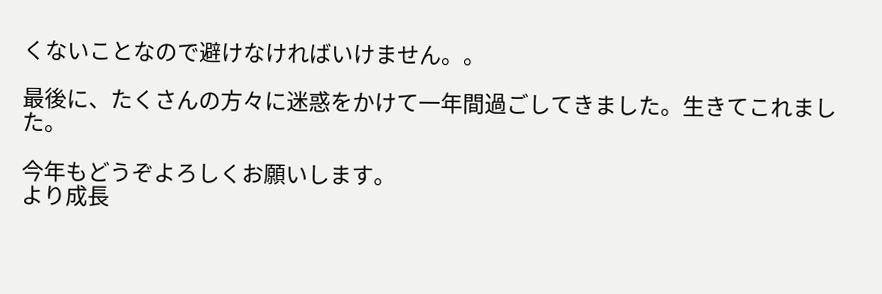くないことなので避けなければいけません。。

最後に、たくさんの方々に迷惑をかけて一年間過ごしてきました。生きてこれました。

今年もどうぞよろしくお願いします。
より成長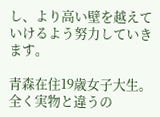し、より高い壁を越えていけるよう努力していきます。

青森在住19歳女子大生。全く実物と違うの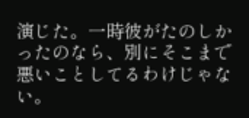演じた。一時彼がたのしかったのなら、別にそこまで悪いことしてるわけじゃない。